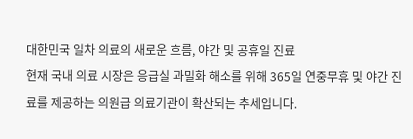대한민국 일차 의료의 새로운 흐름, 야간 및 공휴일 진료
현재 국내 의료 시장은 응급실 과밀화 해소를 위해 365일 연중무휴 및 야간 진료를 제공하는 의원급 의료기관이 확산되는 추세입니다.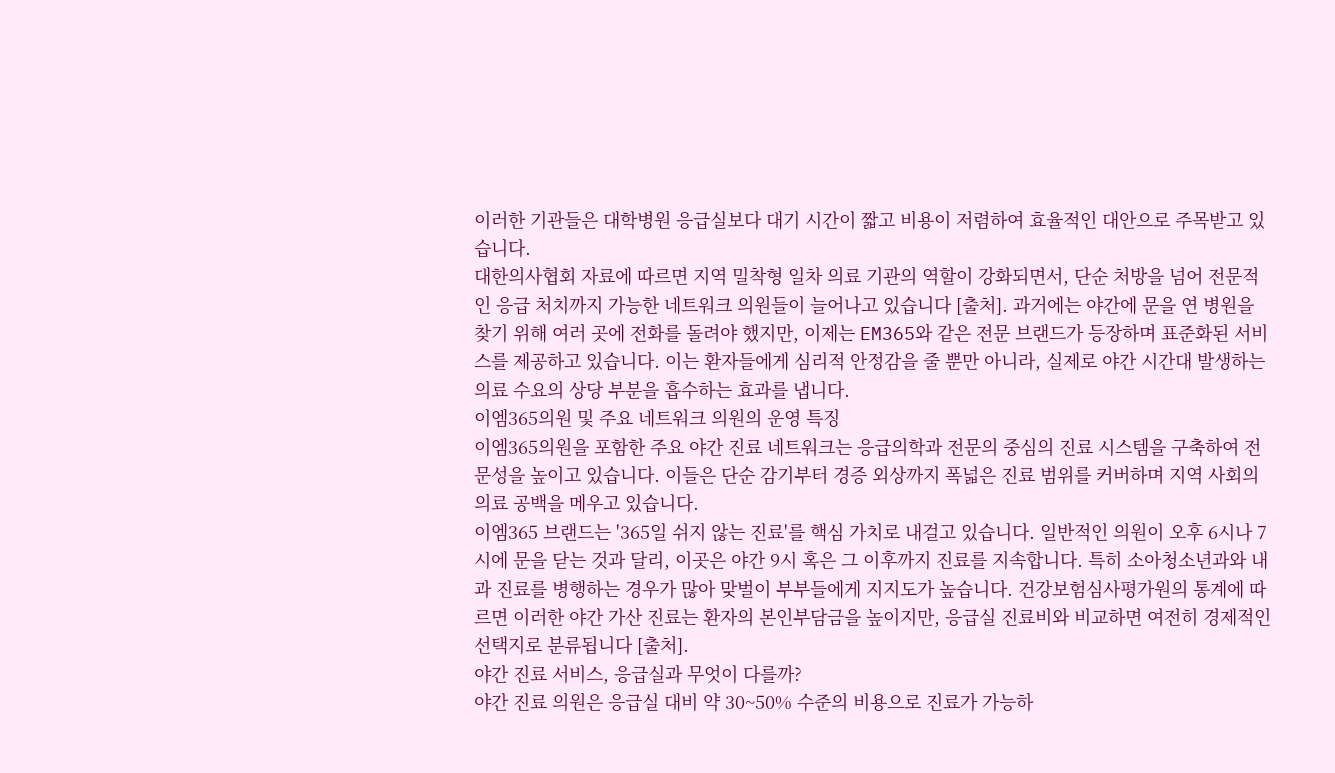이러한 기관들은 대학병원 응급실보다 대기 시간이 짧고 비용이 저렴하여 효율적인 대안으로 주목받고 있습니다.
대한의사협회 자료에 따르면 지역 밀착형 일차 의료 기관의 역할이 강화되면서, 단순 처방을 넘어 전문적인 응급 처치까지 가능한 네트워크 의원들이 늘어나고 있습니다 [출처]. 과거에는 야간에 문을 연 병원을 찾기 위해 여러 곳에 전화를 돌려야 했지만, 이제는 EM365와 같은 전문 브랜드가 등장하며 표준화된 서비스를 제공하고 있습니다. 이는 환자들에게 심리적 안정감을 줄 뿐만 아니라, 실제로 야간 시간대 발생하는 의료 수요의 상당 부분을 흡수하는 효과를 냅니다.
이엠365의원 및 주요 네트워크 의원의 운영 특징
이엠365의원을 포함한 주요 야간 진료 네트워크는 응급의학과 전문의 중심의 진료 시스템을 구축하여 전문성을 높이고 있습니다. 이들은 단순 감기부터 경증 외상까지 폭넓은 진료 범위를 커버하며 지역 사회의 의료 공백을 메우고 있습니다.
이엠365 브랜드는 '365일 쉬지 않는 진료'를 핵심 가치로 내걸고 있습니다. 일반적인 의원이 오후 6시나 7시에 문을 닫는 것과 달리, 이곳은 야간 9시 혹은 그 이후까지 진료를 지속합니다. 특히 소아청소년과와 내과 진료를 병행하는 경우가 많아 맞벌이 부부들에게 지지도가 높습니다. 건강보험심사평가원의 통계에 따르면 이러한 야간 가산 진료는 환자의 본인부담금을 높이지만, 응급실 진료비와 비교하면 여전히 경제적인 선택지로 분류됩니다 [출처].
야간 진료 서비스, 응급실과 무엇이 다를까?
야간 진료 의원은 응급실 대비 약 30~50% 수준의 비용으로 진료가 가능하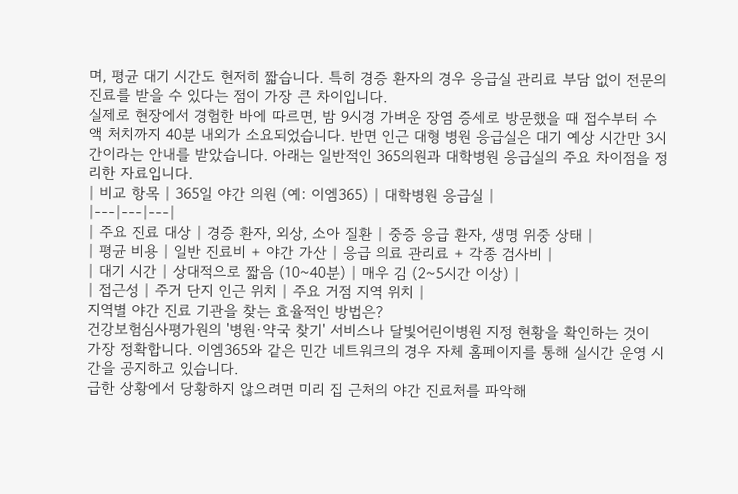며, 평균 대기 시간도 현저히 짧습니다. 특히 경증 환자의 경우 응급실 관리료 부담 없이 전문의 진료를 받을 수 있다는 점이 가장 큰 차이입니다.
실제로 현장에서 경험한 바에 따르면, 밤 9시경 가벼운 장염 증세로 방문했을 때 접수부터 수액 처치까지 40분 내외가 소요되었습니다. 반면 인근 대형 병원 응급실은 대기 예상 시간만 3시간이라는 안내를 받았습니다. 아래는 일반적인 365의원과 대학병원 응급실의 주요 차이점을 정리한 자료입니다.
| 비교 항목 | 365일 야간 의원 (예: 이엠365) | 대학병원 응급실 |
|---|---|---|
| 주요 진료 대상 | 경증 환자, 외상, 소아 질환 | 중증 응급 환자, 생명 위중 상태 |
| 평균 비용 | 일반 진료비 + 야간 가산 | 응급 의료 관리료 + 각종 검사비 |
| 대기 시간 | 상대적으로 짧음 (10~40분) | 매우 김 (2~5시간 이상) |
| 접근성 | 주거 단지 인근 위치 | 주요 거점 지역 위치 |
지역별 야간 진료 기관을 찾는 효율적인 방법은?
건강보험심사평가원의 '병원·약국 찾기' 서비스나 달빛어린이병원 지정 현황을 확인하는 것이 가장 정확합니다. 이엠365와 같은 민간 네트워크의 경우 자체 홈페이지를 통해 실시간 운영 시간을 공지하고 있습니다.
급한 상황에서 당황하지 않으려면 미리 집 근처의 야간 진료처를 파악해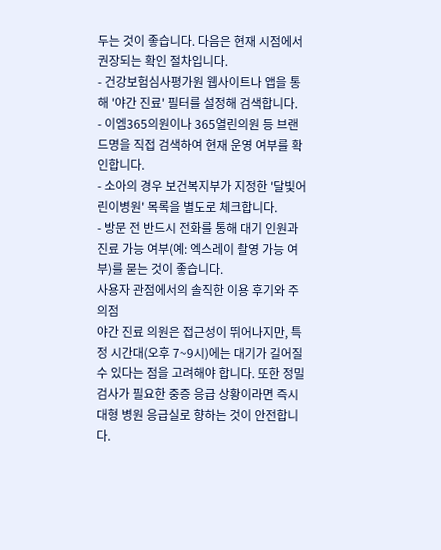두는 것이 좋습니다. 다음은 현재 시점에서 권장되는 확인 절차입니다.
- 건강보험심사평가원 웹사이트나 앱을 통해 '야간 진료' 필터를 설정해 검색합니다.
- 이엠365의원이나 365열린의원 등 브랜드명을 직접 검색하여 현재 운영 여부를 확인합니다.
- 소아의 경우 보건복지부가 지정한 '달빛어린이병원' 목록을 별도로 체크합니다.
- 방문 전 반드시 전화를 통해 대기 인원과 진료 가능 여부(예: 엑스레이 촬영 가능 여부)를 묻는 것이 좋습니다.
사용자 관점에서의 솔직한 이용 후기와 주의점
야간 진료 의원은 접근성이 뛰어나지만, 특정 시간대(오후 7~9시)에는 대기가 길어질 수 있다는 점을 고려해야 합니다. 또한 정밀 검사가 필요한 중증 응급 상황이라면 즉시 대형 병원 응급실로 향하는 것이 안전합니다.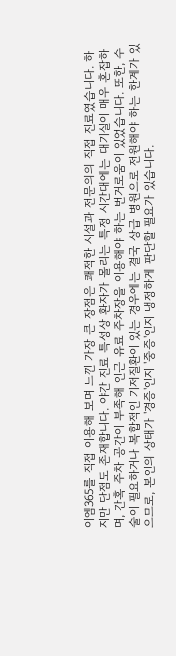이엠365를 직접 이용해 보며 느낀 가장 큰 장점은 쾌적한 시설과 전문의의 직접 진료였습니다. 하지만 단점도 존재합니다. 야간 진료 특성상 환자가 몰리는 특정 시간대에는 대기실이 매우 혼잡하며, 간혹 주차 공간이 부족해 인근 유료 주차장을 이용해야 하는 번거로움이 있었습니다. 또한, 수술이 필요하거나 복합적인 기저질환이 있는 경우에는 결국 상급 병원으로 전원해야 하는 한계가 있으므로, 본인의 상태가 '경증'인지 '중증'인지 냉정하게 판단할 필요가 있습니다.